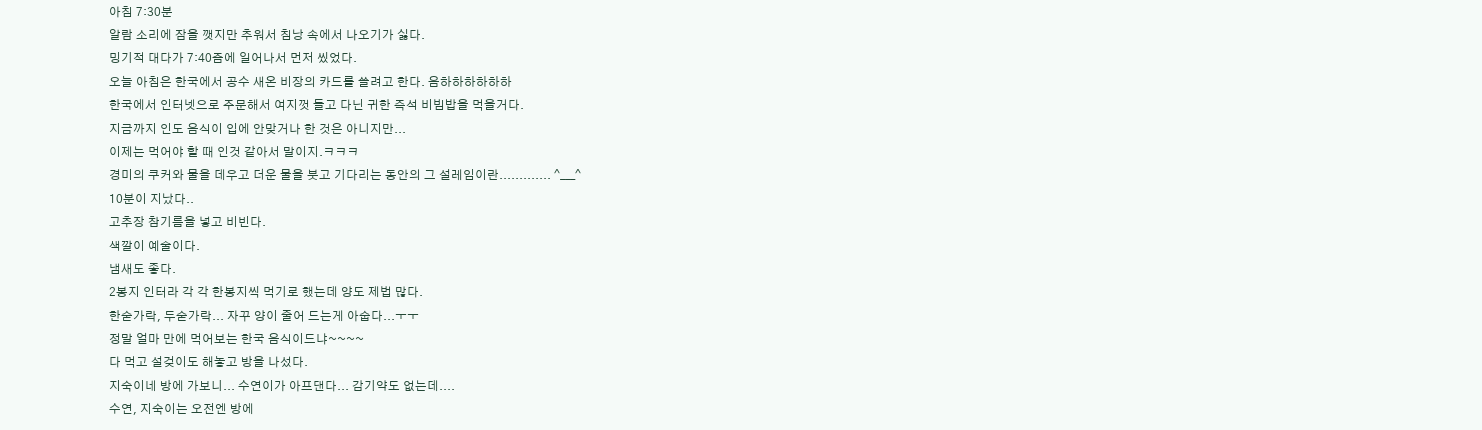아침 7:30분
알람 소리에 잠을 깻지만 추워서 침낭 속에서 나오기가 싫다.
밍기적 대다가 7:40즘에 일어나서 먼저 씼었다.
오늘 아침은 한국에서 공수 새온 비장의 카드를 쓸려고 한다. 음하하하하하하
한국에서 인터넷으로 주문해서 여지껏 들고 다닌 귀한 즉석 비빔밥을 먹을거다.
지금까지 인도 음식이 입에 안맞거나 한 것은 아니지만...
이제는 먹어야 할 때 인것 같아서 말이지.ㅋㅋㅋ
경미의 쿠커와 물을 데우고 더운 물을 붓고 기다리는 동안의 그 설레임이란............. ^___^
10분이 지났다..
고추장 참기름을 넣고 비빈다.
색깔이 예술이다.
냄새도 좋다.
2봉지 인터라 각 각 한봉지씩 먹기로 했는데 양도 제법 많다.
한숟가락, 두숟가락... 자꾸 양이 줄어 드는게 아숩다...ㅜㅜ
정말 얼마 만에 먹어보는 한국 음식이드냐~~~~
다 먹고 설겆이도 해놓고 방을 나섰다.
지숙이네 방에 가보니... 수연이가 아프댄다... 감기약도 없는데....
수연, 지숙이는 오전엔 방에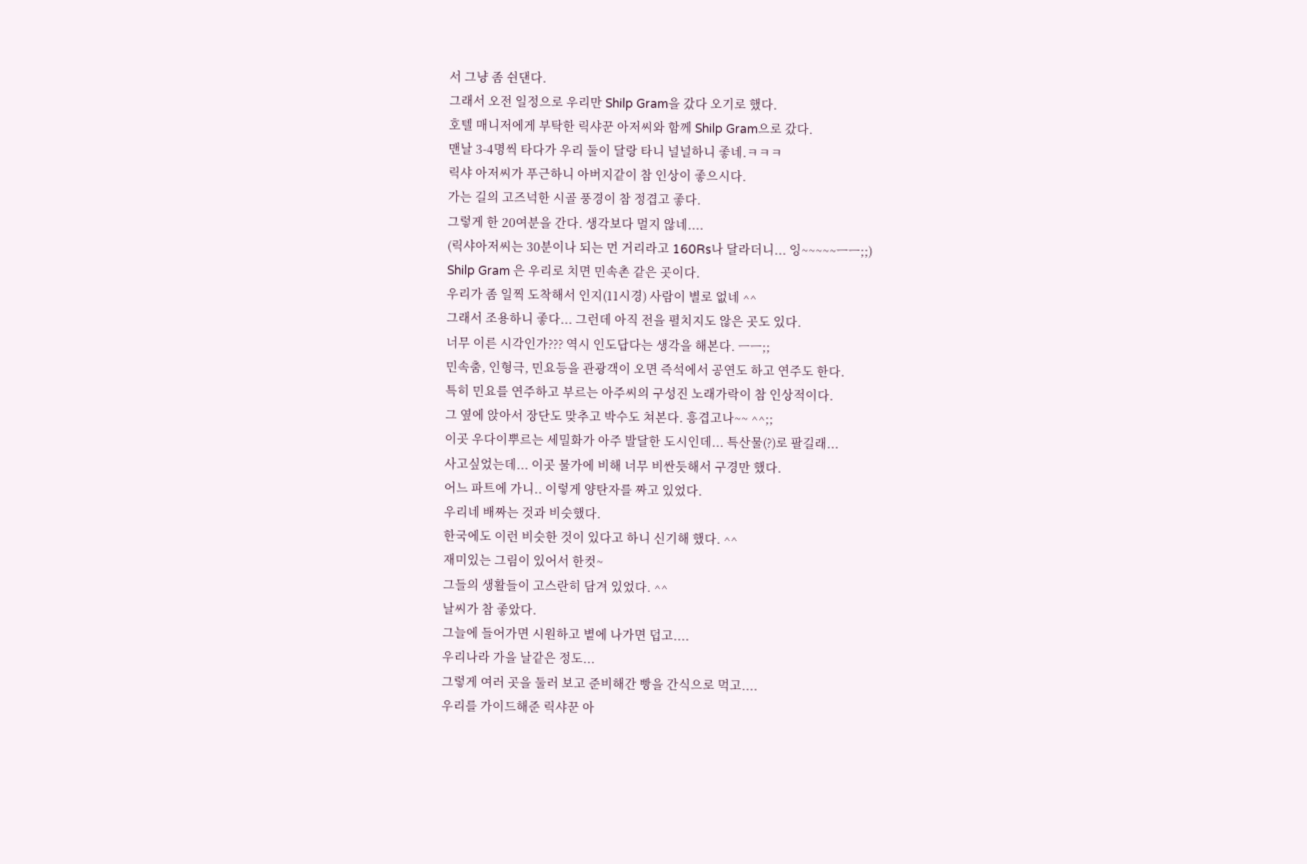서 그냥 좀 쉰댄다.
그래서 오전 일정으로 우리만 Shilp Gram을 갔다 오기로 했다.
호텔 매니저에게 부탁한 릭샤꾼 아저씨와 함께 Shilp Gram으로 갔다.
맨날 3-4명씩 타다가 우리 둘이 달랑 타니 널널하니 좋네.ㅋㅋㅋ
릭샤 아저씨가 푸근하니 아버지같이 참 인상이 좋으시다.
가는 길의 고즈넉한 시골 풍경이 참 정겹고 좋다.
그렇게 한 20여분을 간다. 생각보다 멀지 않네....
(릭샤아저씨는 30분이나 되는 먼 거리라고 160Rs나 달라더니... 잉~~~~~ㅡㅡ;;)
Shilp Gram 은 우리로 치면 민속촌 같은 곳이다.
우리가 좀 일찍 도착해서 인지(11시경) 사람이 별로 없네 ^^
그래서 조용하니 좋다... 그런데 아직 전을 펼치지도 않은 곳도 있다.
너무 이른 시각인가??? 역시 인도답다는 생각을 해본다. ㅡㅡ;;
민속춤, 인형극, 민요등을 관광객이 오면 즉석에서 공연도 하고 연주도 한다.
특히 민요를 연주하고 부르는 아주씨의 구성진 노래가락이 참 인상적이다.
그 옆에 앉아서 장단도 맞추고 박수도 쳐본다. 흥겹고나~~ ^^;;
이곳 우다이뿌르는 세밀화가 아주 발달한 도시인데... 특산물(?)로 팔길래...
사고싶었는데... 이곳 물가에 비해 너무 비싼듯해서 구경만 했다.
어느 파트에 가니.. 이렇게 양탄자를 짜고 있었다.
우리네 배짜는 것과 비슷했다.
한국에도 이런 비슷한 것이 있다고 하니 신기해 했다. ^^
재미있는 그림이 있어서 한컷~
그들의 생활들이 고스란히 담겨 있었다. ^^
날씨가 참 좋았다.
그늘에 들어가면 시원하고 볕에 나가면 덥고....
우리나라 가을 날같은 정도...
그렇게 여러 곳을 둘러 보고 준비해간 빵을 간식으로 먹고....
우리를 가이드해준 릭샤꾼 아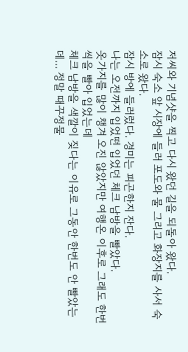저씨와 기념샷을 찍고 다시 왔던 길을 되돌아 왔다.
잠시 숙소 앞 시장에 들러 포도와 물 그리고 화장지를 사서 숙소로 왔다.
잠시 방에 들러렀다. 경미는 피곤한지 잔다.
나는 오전까지 입었떤 입었던 체크 남방을 빨았다.
옷가지를 많이 챙겨 오진 않았지만 여행온 이후로 그래도 한번씩을 빨아 입었는데
체크 남방을 색깔이 짖다는 이유로 그동안 한번도 안 빨았는데... 정말 때꾸정물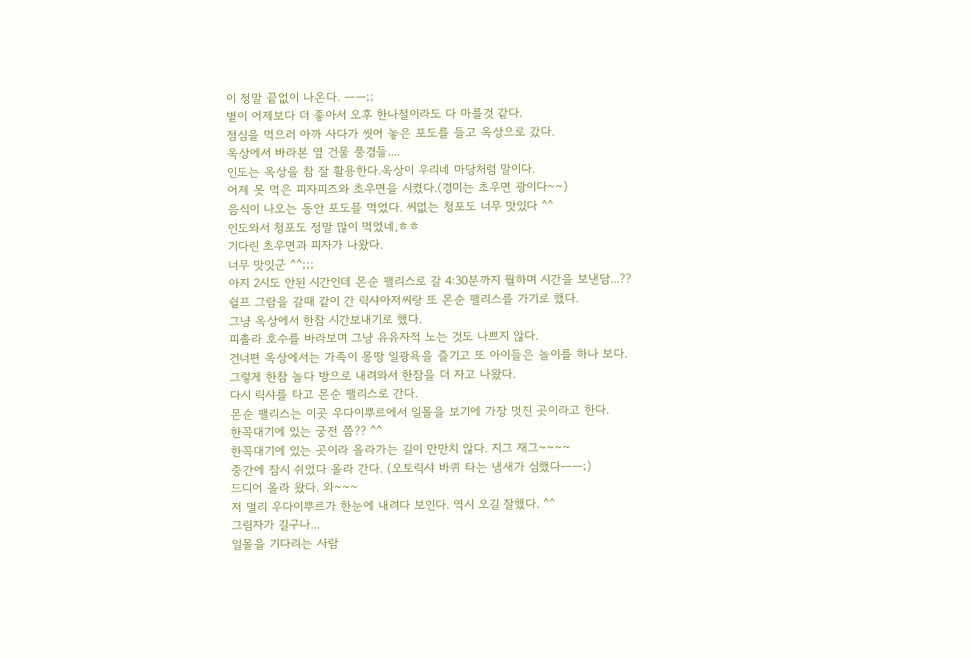이 정말 끝없이 나온다. ㅡㅡ;;
볕이 어제보다 더 좋아서 오후 한나절이라도 다 마를것 같다.
점심을 먹으러 아까 사다가 씻어 놓은 포도를 들고 옥상으로 갔다.
옥상에서 바라본 옆 건물 풍경들....
인도는 옥상을 참 잘 활용한다.옥상이 우리네 마당처럼 말이다.
어제 못 먹은 피자피즈와 초우면을 시켰다.(경미는 초우면 광이다~~)
음식이 나오는 동안 포도믈 먹었다. 씨없는 청포도 너무 맛있다 ^^
인도와서 청포도 정말 많이 먹었네,ㅎㅎ
기다린 초우면과 피자가 나왔다.
너무 맛잇군 ^^;;;
아지 2시도 안된 시간인데 몬순 팰리스로 갈 4:30분까지 뭘하며 시간을 보낸담...??
쉴프 그람을 갈때 같이 간 릭샤아저씨랑 또 몬순 팰리스를 가기로 했다.
그냥 옥상에서 한참 시간보내기로 했다.
피촐라 호수를 바라보며 그냥 유유자적 노는 것도 나쁘지 않다.
건너편 옥상에서는 가족이 몽땅 일광욕을 즐기고 또 아이들은 놀이를 하나 보다.
그렇게 한참 놀다 방으로 내려와서 한잠을 더 자고 나왔다.
다시 릭샤를 타고 몬순 팰리스로 간다.
몬순 팰리스는 이곳 우다이뿌르에서 일몰을 보기에 가장 멋진 곳이라고 한다.
한꼭대기에 있는 궁전 쯤?? ^^
한꼭대기에 있는 곳이라 올라가는 길이 만만치 않다. 지그 재그~~~~
중간에 잠시 쉬었다 올라 간다. (오토릭샤 바퀴 타는 냄새가 심했다ㅡㅡ;)
드디어 올라 왔다. 와~~~
저 멀리 우다이뿌르가 한눈에 내려다 보인다. 역시 오길 잘했다. ^^
그림자가 길구나...
일몰을 기다리는 사람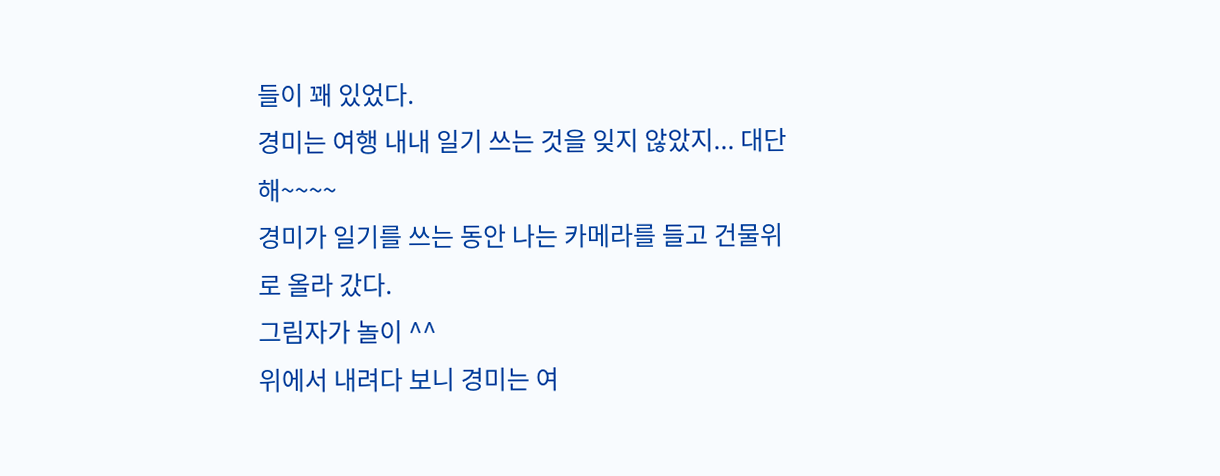들이 꽤 있었다.
경미는 여행 내내 일기 쓰는 것을 잊지 않았지... 대단해~~~~
경미가 일기를 쓰는 동안 나는 카메라를 들고 건물위로 올라 갔다.
그림자가 놀이 ^^
위에서 내려다 보니 경미는 여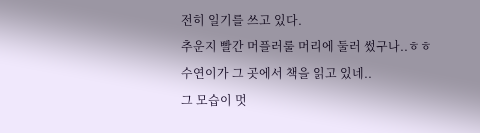전히 일기를 쓰고 있다.
추운지 빨간 머플러룰 머리에 둘러 썼구나..ㅎㅎ
수연이가 그 곳에서 책을 읽고 있네..
그 모습이 멋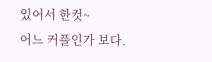있어서 한컷~
어느 커플인가 보다.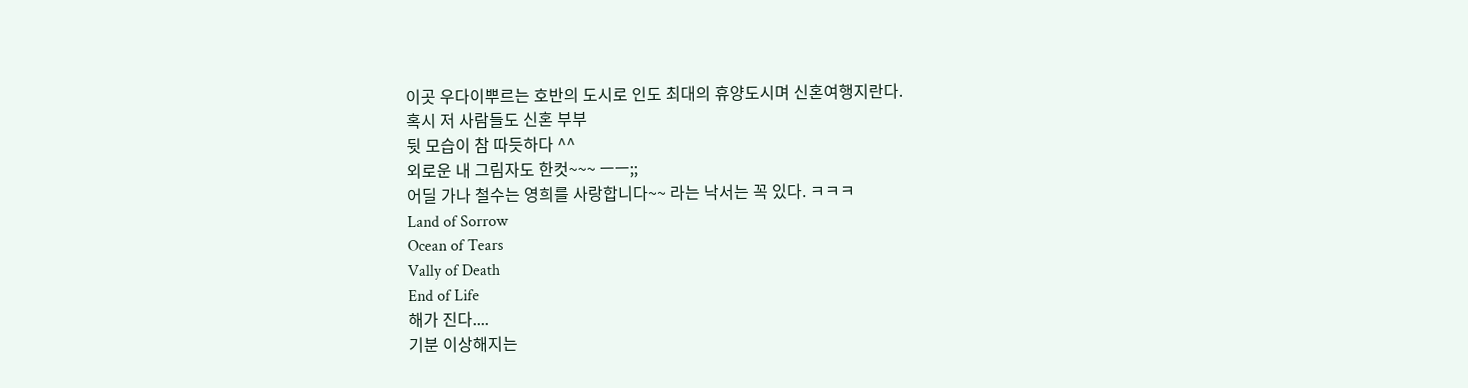이곳 우다이뿌르는 호반의 도시로 인도 최대의 휴양도시며 신혼여행지란다.
혹시 저 사람들도 신혼 부부
뒷 모습이 참 따듯하다 ^^
외로운 내 그림자도 한컷~~~ ㅡㅡ;;
어딜 가나 철수는 영희를 사랑합니다~~ 라는 낙서는 꼭 있다. ㅋㅋㅋ
Land of Sorrow
Ocean of Tears
Vally of Death
End of Life
해가 진다....
기분 이상해지는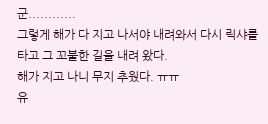군............
그렇게 해가 다 지고 나서야 내려와서 다시 릭샤를 타고 그 꼬불한 길을 내려 왔다.
해가 지고 나니 무지 추웠다. ㅠㅠ
유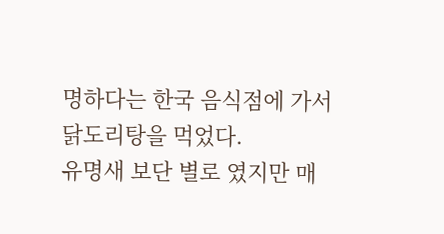명하다는 한국 음식점에 가서 닭도리탕을 먹었다.
유명새 보단 별로 였지만 매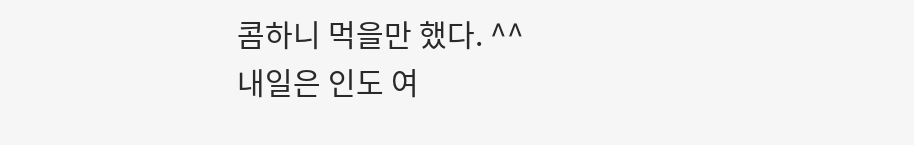콤하니 먹을만 했다. ^^
내일은 인도 여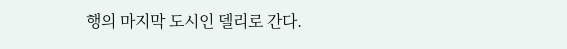행의 마지막 도시인 델리로 간다.